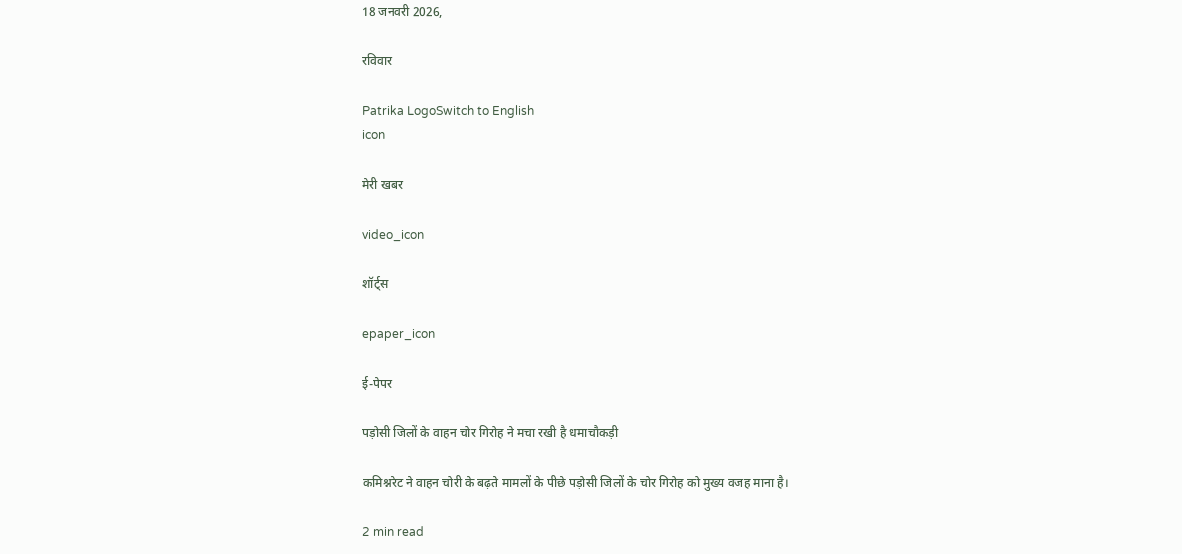18 जनवरी 2026,

रविवार

Patrika LogoSwitch to English
icon

मेरी खबर

video_icon

शॉर्ट्स

epaper_icon

ई-पेपर

पड़ोसी जिलों के वाहन चोर गिरोह ने मचा रखी है धमाचौकड़ी

कमिश्नरेट ने वाहन चोरी के बढ़ते मामलों के पीछे पड़ोसी जिलों के चोर गिरोह को मुख्य वजह माना है।

2 min read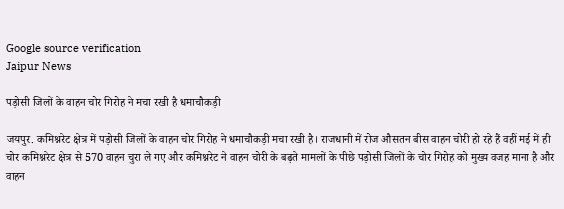Google source verification
Jaipur News

पड़ोसी जिलों के वाहन चोर गिरोह ने मचा रखी है धमाचौकड़ी

जयपुर. कमिश्नरेट क्षेत्र में पड़ोसी जिलों के वाहन चोर गिरोह ने धमाचौकड़ी मचा रखी है। राजधानी में रोज औसतन बीस वाहन चोरी हो रहे हैं वहीं मई में ही चोर कमिश्नरेट क्षेत्र से 570 वाहन चुरा ले गए और कमिश्नरेट ने वाहन चोरी के बढ़ते मामलों के पीछे पड़ोसी जिलों के चोर गिरोह को मुख्य वजह माना है और वाहन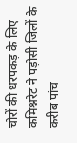चोरों की धरपकड़ के लिए कमिश्नरेट ने पड़ोसी जिलों के करीब पांच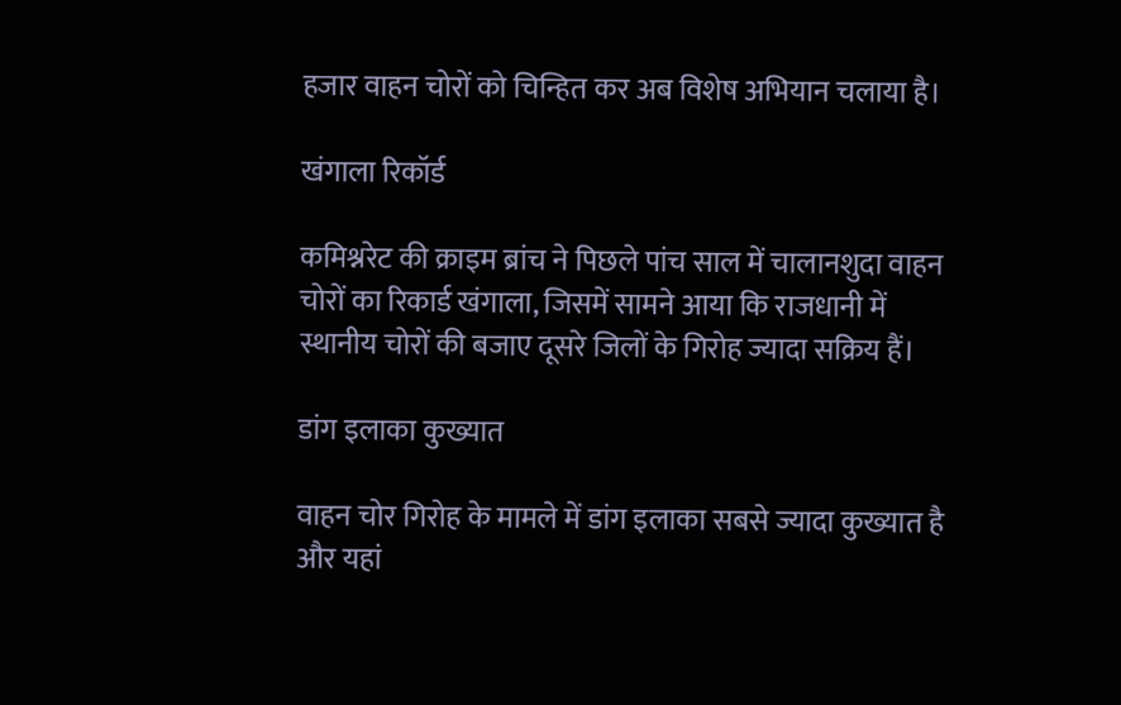हजार वाहन चोरों को चिन्हित कर अब विशेष अभियान चलाया है।

खंगाला रिकॉर्ड

कमिश्नरेट की क्राइम ब्रांच ने पिछले पांच साल में चालानशुदा वाहन चोरों का रिकार्ड खंगाला, जिसमें सामने आया कि राजधानी में स्थानीय चोरों की बजाए दूसरे जिलों के गिरोह ज्यादा सक्रिय हैं।

डांग इलाका कुख्यात

वाहन चोर गिरोह के मामले में डांग इलाका सबसे ज्यादा कुख्यात है और यहां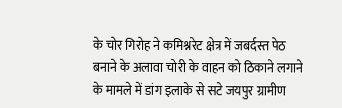के चोर गिरोह ने कमिश्नरेट क्षेत्र में जबर्दस्त पेठ बनाने के अलावा चोरी के वाहन को ठिकाने लगाने के मामले में डांग इलाके से सटे जयपुर ग्रामीण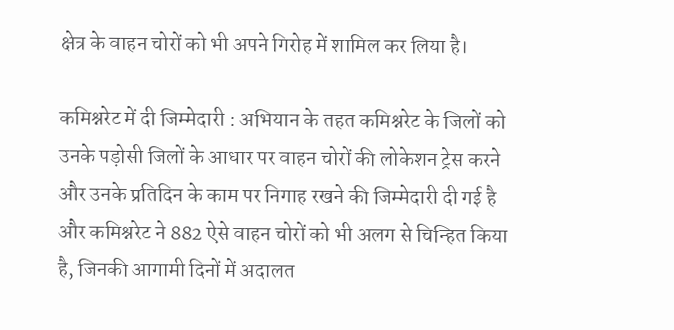क्षेत्र के वाहन चोरों को भी अपने गिरोह में शामिल कर लिया है।

कमिश्नरेट में दी जिम्मेदारी : अभियान के तहत कमिश्नरेट के जिलों को उनके पड़ोसी जिलों के आधार पर वाहन चोरों की लोकेशन ट्रेस करने और उनके प्रतिदिन के काम पर निगाह रखने की जिम्मेदारी दी गई है और कमिश्नरेट ने 882 ऐसे वाहन चोरों को भी अलग से चिन्हित किया है, जिनकी आगामी दिनों में अदालत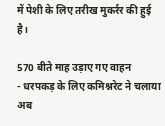में पेशी के लिए तरीख मुकर्रर की हुई है।

570 बीते माह उड़ाए गए वाहन
- धरपकड़ के लिए कमिश्नरेट ने चलाया अब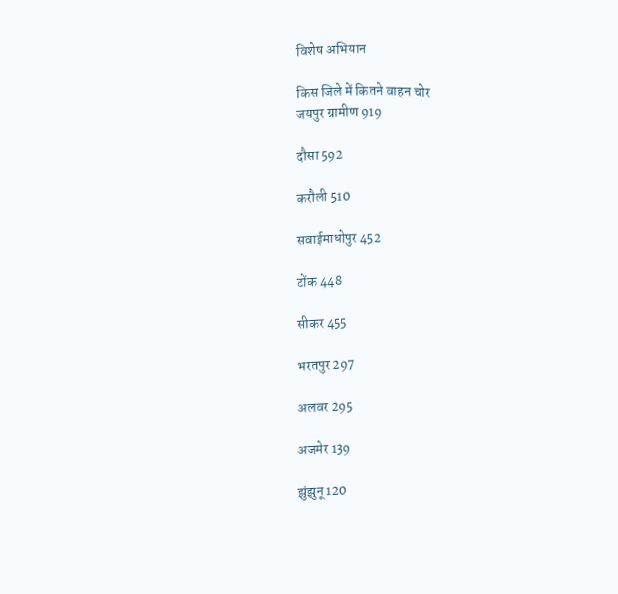विशेष अभियान

किस जिले में कितने वाहन चोर
जयपुर ग्रामीण 919

दौसा 592

करौली 510

सवाईमाधोपुर 452

टोंक 448

सीकर 455

भरतपुर 297

अलवर 295

अजमेर 139

झुंझुनू 120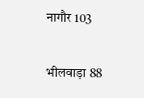नागौर 103

भीलवाड़ा 88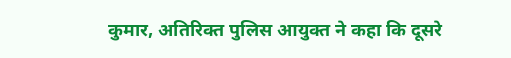कुमार, अतिरिक्त पुलिस आयुक्त ने कहा कि दूसरे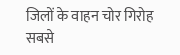जिलों के वाहन चोर गिरोह सबसे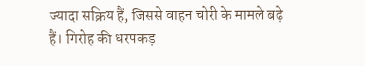ज्यादा सक्रिय हैं, जिससे वाहन चोरी के मामले बढ़े हैं। गिरोह की धरपकड़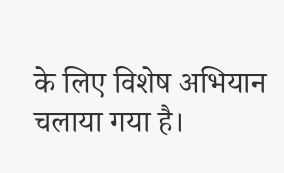के लिए विशेष अभियान चलाया गया है।